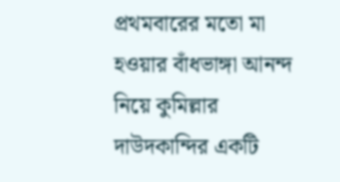প্রথমবারের মতো মা হওয়ার বাঁধভাঙ্গা আনন্দ নিয়ে কুমিল্লার দাউদকান্দির একটি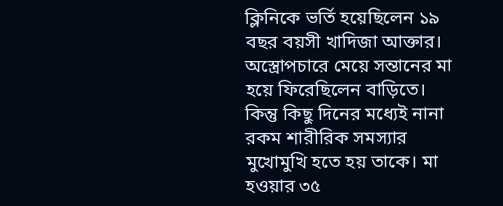ক্লিনিকে ভর্তি হয়েছিলেন ১৯ বছর বয়সী খাদিজা আক্তার। অস্ত্রোপচারে মেয়ে সন্তানের মা হয়ে ফিরেছিলেন বাড়িতে। কিন্তু কিছু দিনের মধ্যেই নানা রকম শারীরিক সমস্যার মুখোমুখি হতে হয় তাকে। মা হওয়ার ৩৫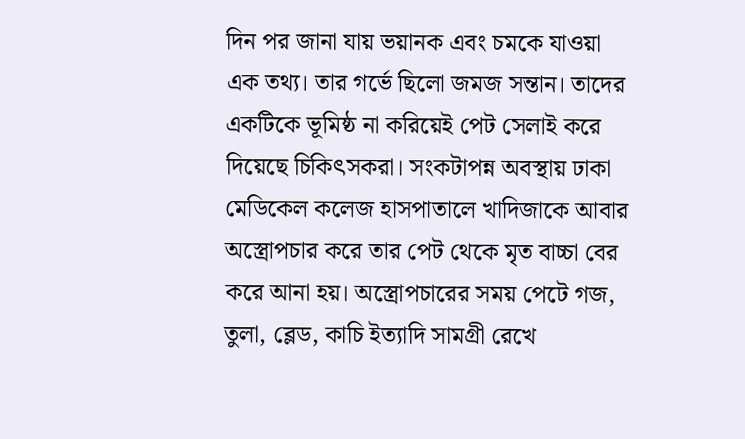দিন পর জানা যায় ভয়ানক এবং চমকে যাওয়া এক তথ্য। তার গর্ভে ছিলো জমজ সন্তান। তাদের একটিকে ভূমিষ্ঠ না করিয়েই পেট সেলাই করে দিয়েছে চিকিৎসকরা। সংকটাপন্ন অবস্থায় ঢাকা মেডিকেল কলেজ হাসপাতালে খাদিজাকে আবার অস্ত্রোপচার করে তার পেট থেকে মৃত বাচ্চা বের করে আনা হয়। অস্ত্রোপচারের সময় পেটে গজ, তুলা, ব্লেড, কাচি ইত্যাদি সামগ্রী রেখে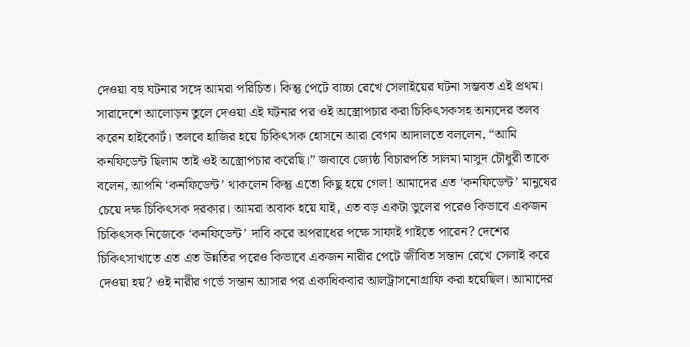দেওয়া বহু ঘটনার সঙ্গে আমরা পরিচিত। কিন্তু পেটে বাচ্চা রেখে সেলাইয়ের ঘটনা সম্ভবত এই প্রথম। সারাদেশে আলোড়ন তুলে দেওয়া এই ঘটনার পর ওই অস্ত্রোপচার করা চিকিৎসকসহ অন্যদের তলব করেন হাইকোর্ট। তলবে হাজির হয়ে চিকিৎসক হোসনে আরা বেগম আদালতে বললেন, “আমি কনফিডেন্ট ছিলাম তাই ওই অস্ত্রোপচার করেছি।” জবাবে জ্যেষ্ঠ বিচারপতি সালমা মাসুদ চৌধুরী তাকে বলেন, আপনি ‘কনফিডেন্ট’ থাকলেন কিন্তু এতো কিছু হয়ে গেল! আমাদের এত ‘কনফিডেন্ট’ মানুষের চেয়ে দক্ষ চিকিৎসক দরকার। আমরা অবাক হয়ে যাই, এত বড় একটা ভুলের পরেও কিভাবে একজন চিকিৎসক নিজেকে ‘কনফিডেন্ট’ দাবি করে অপরাধের পক্ষে সাফাই গাইতে পারেন? দেশের চিকিৎসাখাতে এত এত উন্নতির পরেও কিভাবে একজন নারীর পেটে জীবিত সন্তান রেখে সেলাই করে দেওয়া হয়? ওই নারীর গর্ভে সন্তান আসার পর একাধিকবার আলট্রাসনোগ্রাফি করা হয়েছিল। আমাদের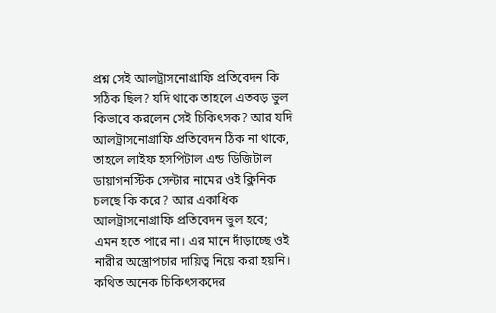প্রশ্ন সেই আলট্রাসনোগ্রাফি প্রতিবেদন কি সঠিক ছিল? যদি থাকে তাহলে এতবড় ভুল কিভাবে করলেন সেই চিকিৎসক? আর যদি আলট্রাসনোগ্রাফি প্রতিবেদন ঠিক না থাকে, তাহলে লাইফ হসপিটাল এন্ড ডিজিটাল ডায়াগনস্টিক সেন্টার নামের ওই ক্লিনিক চলছে কি করে? আর একাধিক আলট্রাসনোগ্রাফি প্রতিবেদন ভুল হবে; এমন হতে পারে না। এর মানে দাঁড়াচ্ছে ওই নারীর অস্ত্রোপচার দায়িত্ব নিয়ে করা হয়নি। কথিত অনেক চিকিৎসকদের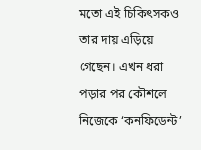মতো এই চিকিৎসকও তার দায় এড়িয়ে গেছেন। এখন ধরা পড়ার পর কৌশলে নিজেকে ‘কনফিডেন্ট’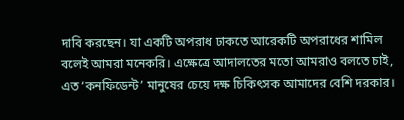দাবি করছেন। যা একটি অপরাধ ঢাকতে আরেকটি অপরাধের শামিল বলেই আমরা মনেকরি। এক্ষেত্রে আদালতের মতো আমরাও বলতে চাই, এত ‘কনফিডেন্ট’ মানুষের চেয়ে দক্ষ চিকিৎসক আমাদের বেশি দরকার।